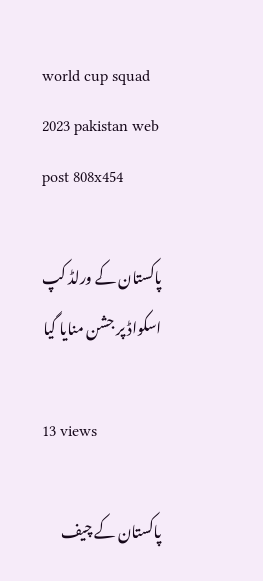world cup squad 2023 pakistan web post 808x454

پاکستان کے ورلڈ کپ اسکواڈ پر جشن منایا گیا

13 views

پاکستان کے چیف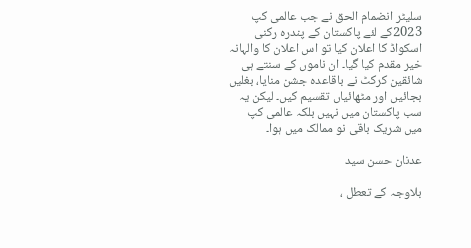سلیٹر انضمام الحق نے جب عالمی کپ 2023کے لئے پاکستان کے پندرہ رکنی اسکواڈ کا اعلان کیا تو اس اعلان کا والہانہ خیر مقدم کیا گیا۔ ان ناموں کے سنتے ہی شائقین کرکٹ نے باقاعدہ جشن منایا، بغلیں بجائیں اور مٹھائیاں تقسیم کیں۔ لیکن یہ سب پاکستان میں نہیں بلکہ عالمی کپ میں شریک باقی نو ممالک میں ہوا۔

عدنان حسن سید

بلاوجہ کے تعطل ،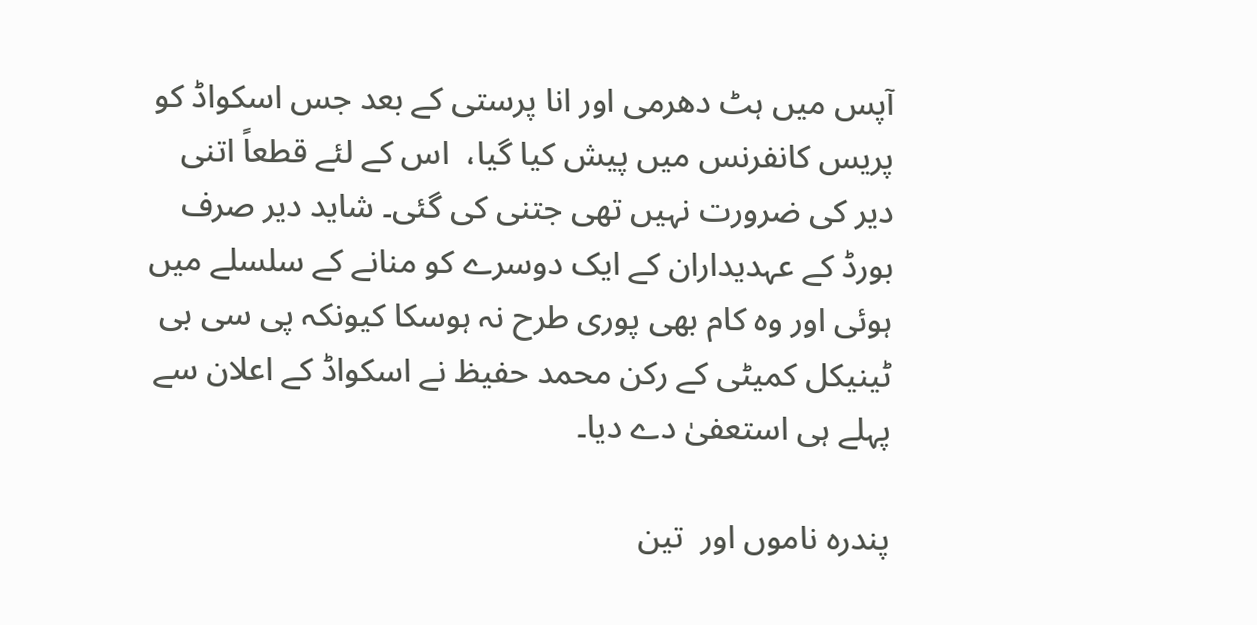آپس میں ہٹ دھرمی اور انا پرستی کے بعد جس اسکواڈ کو پریس کانفرنس میں پیش کیا گیا،  اس کے لئے قطعاً اتنی دیر کی ضرورت نہیں تھی جتنی کی گئی۔ شاید دیر صرف بورڈ کے عہدیداران کے ایک دوسرے کو منانے کے سلسلے میں ہوئی اور وہ کام بھی پوری طرح نہ ہوسکا کیونکہ پی سی بی ٹینیکل کمیٹی کے رکن محمد حفیظ نے اسکواڈ کے اعلان سے پہلے ہی استعفیٰ دے دیا۔

پندرہ ناموں اور  تین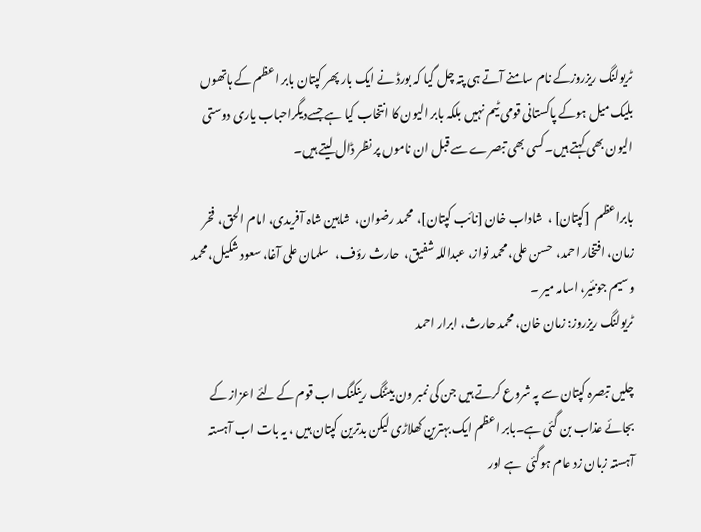ٹریولنگ ریزروزکے نام سامنے آتے ہی پتہ چل گیا کہ بورڈ نے ایک بار پھر کپتان بابر اعظم کے ہاتھوں بلیک میل ہوکے پاکستانی قومی ٹیم نہیں بلکہ بابر الیون کا انتخاب کیا ہے جسےدیگراحباب یاری دوستی الیون بھی کہتے ہیں۔کسی بھی تبصرے سے قبل ان ناموں پر نظر ڈال لیتے ہیں۔

بابراعظم  [کپتان] ،  شاداب خان [نائب کپتان]،  محمد رضوان،  شاہین شاہ آفریدی، امام الحق،  فخر زمان، افتخار احمد،  حسن علی، محمد نواز، عبداللہ شفیق،  حارث رؤف،   سلمان علی آغا، سعود شکیل، محمد وسیم جونئیر، اسامہ میر ۔
ٹریولنگ ریزروز: زمان خان، محمد حارث، ابرار احمد

چلیں تبصرہ کپتان سے پہ شروع کرتے ہیں جن کی نمبر ون بیٹنگ رینکنگ اب قوم کے لئے اعزاز کے بجائے عذاب بن گئی ہے۔بابر اعظم ایک بہترین کھلاڑی لیکن بدترین کپتان ہیں ، یہ بات اب آہستہ آہستہ زبان زد عام ہوگئی  ہے اور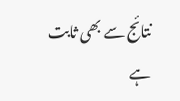نتائج سے بھی ثابت ہے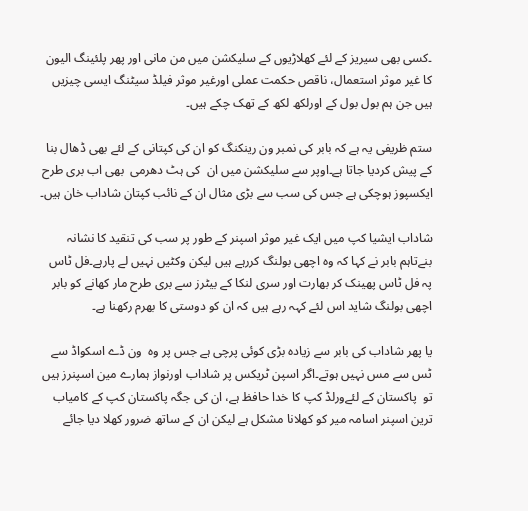۔کسی بھی سیریز کے لئے کھلاڑیوں کے سلیکشن میں من مانی اور پھر پلئینگ الیون کا غیر موثر استعمال، ناقص حکمت عملی اورغیر موثر فیلڈ سیٹنگ ایسی چیزیں ہیں جن ہم بول بول کے اورلکھ لکھ کے تھک چکے ہیں۔

ستم ظریفی یہ ہے کہ بابر کی نمبر ون رینکنگ کو ان کی کپتانی کے لئے بھی ڈھال بنا کے پیش کردیا جاتا ہے۔اوپر سے سلیکشن میں ان  کی ہٹ دھرمی  بھی اب بری طرح ایکسپوز ہوچکی ہے جس کی سب سے بڑی مثال ان کے نائب کپتان شاداب خان ہیں۔

شاداب ایشیا کپ میں ایک غیر موثر اسپنر کے طور پر سب کی تنقید کا نشانہ بنےتاہم بابر نے کہا کہ وہ اچھی بولنگ کررہے ہیں لیکن وکٹیں نہیں لے پارہے۔فل ٹاس پہ فل ٹاس پھینک کر بھارت اور سری لنکا کے بیٹرز سے بری طرح مار کھانے کو بابر اچھی بولنگ شاید اس لئے کہہ رہے ہیں کہ ان کو دوستی کا بھرم رکھنا ہے۔

یا پھر شاداب کی بابر سے زیادہ بڑی کوئی پرچی ہے جس پر وہ  ون ڈے اسکواڈ سے ٹس سے مس نہیں ہوتے۔اگر اسپن ٹریکس پر شاداب اورنواز ہمارے مین اسپنرز ہیں تو  پاکستان کے لئےورلڈ کپ کا خدا حافظ ہے، ان کی جگہ پاکستان کپ کے کامیاب ترین اسپنر اسامہ میر کو کھلانا مشکل ہے لیکن ان کے ساتھ ضرور کھلا دیا جائے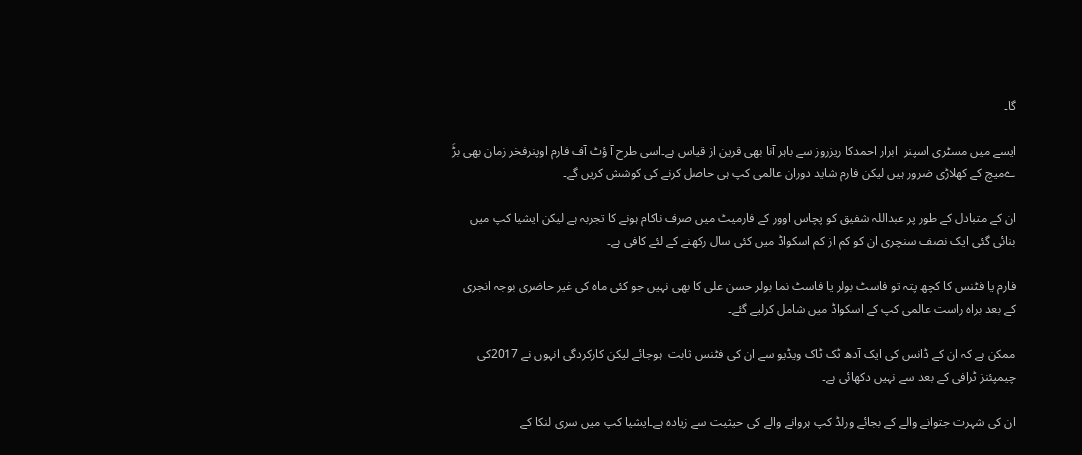گا۔

ایسے میں مسٹری اسپنر  ابرار احمدکا ریزروز سے باہر آنا بھی قرین از قیاس ہے۔اسی طرح آ ؤٹ آف فارم اوپنرفخر زمان بھی بڑَ ےمیچ کے کھلاڑی ضرور ہیں لیکن فارم شاید دوران عالمی کپ ہی حاصل کرنے کی کوشش کریں گے۔

ان کے متبادل کے طور پر عبداللہ شفیق کو پچاس اوور کے فارمیٹ میں صرف ناکام ہونے کا تجربہ ہے لیکن ایشیا کپ میں بنائی گئی ایک نصف سنچری ان کو کم از کم اسکواڈ میں کئی سال رکھنے کے لئے کافی ہے۔

فارم یا فٹنس کا کچھ پتہ تو فاسٹ بولر یا فاسٹ نما بولر حسن علی کا بھی نہیں جو کئی ماہ کی غیر حاضری بوجہ انجری کے بعد براہ راست عالمی کپ کے اسکواڈ میں شامل کرلیے گئے۔

ممکن ہے کہ ان کے ڈانس کی ایک آدھ ٹک ٹاک ویڈیو سے ان کی فٹنس ثابت  ہوجائے لیکن کارکردگی انہوں نے 2017کی چیمپئنز ٹرافی کے بعد سے نہیں دکھائی ہے۔

ان کی شہرت جتوانے والے کے بجائے ورلڈ کپ ہروانے والے کی حیثیت سے زیادہ ہے۔ایشیا کپ میں سری لنکا کے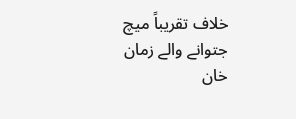خلاف تقریباً میچ جتوانے والے زمان خان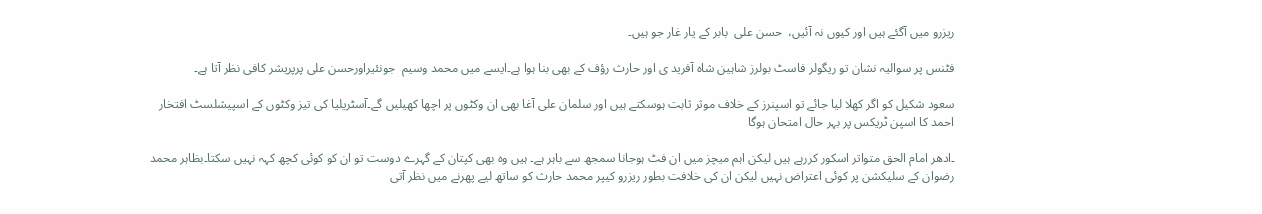ریزرو میں آگئے ہیں اور کیوں نہ آئیں،  حسن علی  بابر کے یار غار جو ہیں۔

فٹنس پر سوالیہ نشان تو ریگولر فاسٹ بولرز شاہین شاہ آفرید ی اور حارث رؤف کے بھی بنا ہوا ہے۔ایسے میں محمد وسیم  جونئیراورحسن علی پرپریشر کافی نظر آتا ہے۔

سعود شکیل کو اگر کھلا لیا جائے تو اسپنرز کے خلاف موثر ثابت ہوسکتے ہیں اور سلمان علی آغا بھی ان وکٹوں پر اچھا کھیلیں گے۔آسٹریلیا کی تیز وکٹوں کے اسپیشلسٹ افتخار احمد کا اسپن ٹریکس پر بہر حال امتحان ہوگا

۔ادھر امام الحق متواتر اسکور کررہے ہیں لیکن اہم میچز میں ان فٹ ہوجانا سمجھ سے باہر ہے۔ ہیں وہ بھی کپتان کے گہرے دوست تو ان کو کوئی کچھ کہہ نہیں سکتا۔بظاہر محمد رضوان کے سلیکشن پر کوئی اعتراض نہیں لیکن ان کی خلافت بطور ریزرو کیپر محمد حارث کو ساتھ لیے پھرنے میں نظر آتی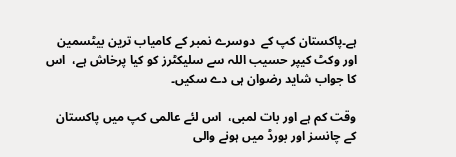ہے۔پاکستان کپ کے  دوسرے نمبر کے کامیاب ترین بیٹسمین اور وکٹ کیپر حسیب اللہ سے سلیکٹرز کو کیا پرخاش ہے،  اس کا جواب شاید رضوان ہی دے سکیں۔

وقت کم ہے اور بات لمبی،  اس لئے عالمی کپ میں پاکستان کے چانسز اور بورڈ میں ہونے والی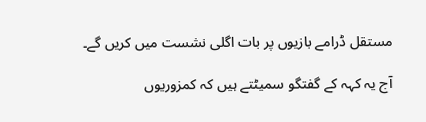مستقل ڈرامے بازیوں پر بات اگلی نشست میں کریں گے۔

آج یہ کہہ کے گفتگو سمیٹتے ہیں کہ کمزوریوں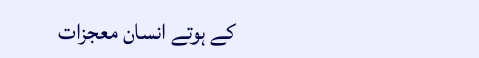کے ہوتے انسان معجزات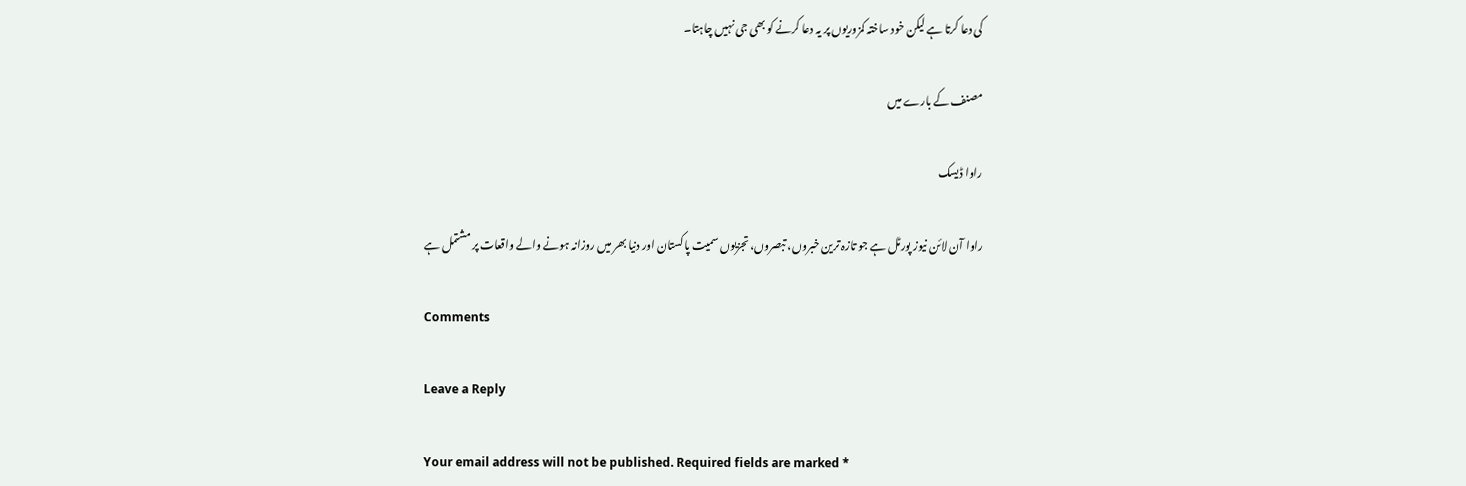کی دعا کرتا ہے لیکن خود ساختہ کمزوریوں پر یہ دعا کرنے کو بھی جی نہیں چاہتا۔

مصنف کے بارے میں

راوا ڈیسک

راوا آن لائن نیوز پورٹل ہے جو تازہ ترین خبروں، تبصروں، تجزیوں سمیت پاکستان اور دنیا بھر میں روزانہ ہونے والے واقعات پر مشتمل ہے

Comments

Leave a Reply

Your email address will not be published. Required fields are marked *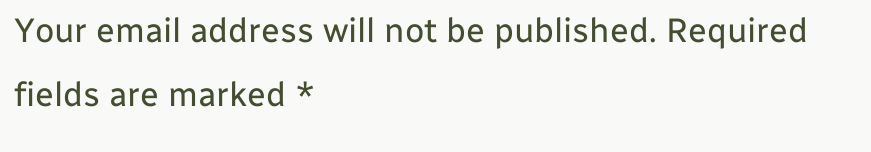Your email address will not be published. Required fields are marked *